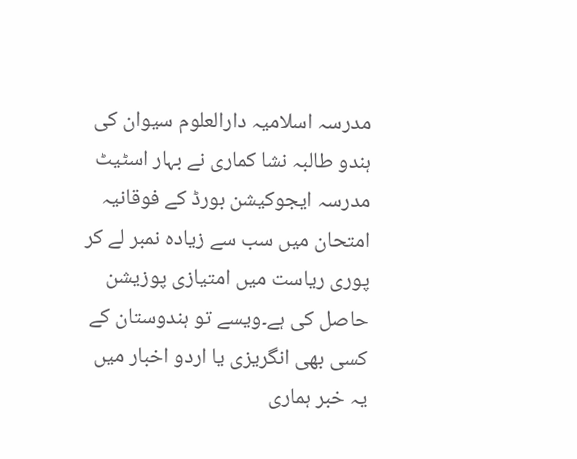مدرسہ اسلامیہ دارالعلوم سیوان کی ہندو طالبہ نشا کماری نے بہار اسٹیٹ مدرسہ ایجوکیشن بورڈ کے فوقانیہ امتحان میں سب سے زیادہ نمبر لے کر پوری ریاست میں امتیازی پوزیشن حاصل کی ہے۔ویسے تو ہندوستان کے کسی بھی انگریزی یا اردو اخبار میں یہ خبر ہماری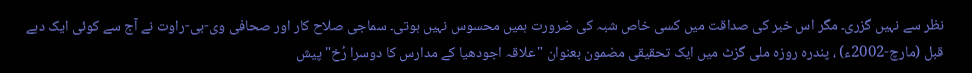نظر سے نہیں گزری۔ مگر اس خبر کی صداقت میں کسی خاص شبہ کی ضرورت ہمیں محسوس نہیں ہوتی۔ سماجی صلاح کار اور صحافی وی-بی-راوت نے آج سے کوئی ایک دہے قبل (مارچ-2002ء) ، پندرہ روزہ ملی گزٹ میں ایک تحقیقی مضمون بعنوان "علاقہ اجودھیا کے مدارس کا دوسرا رُخ" پیش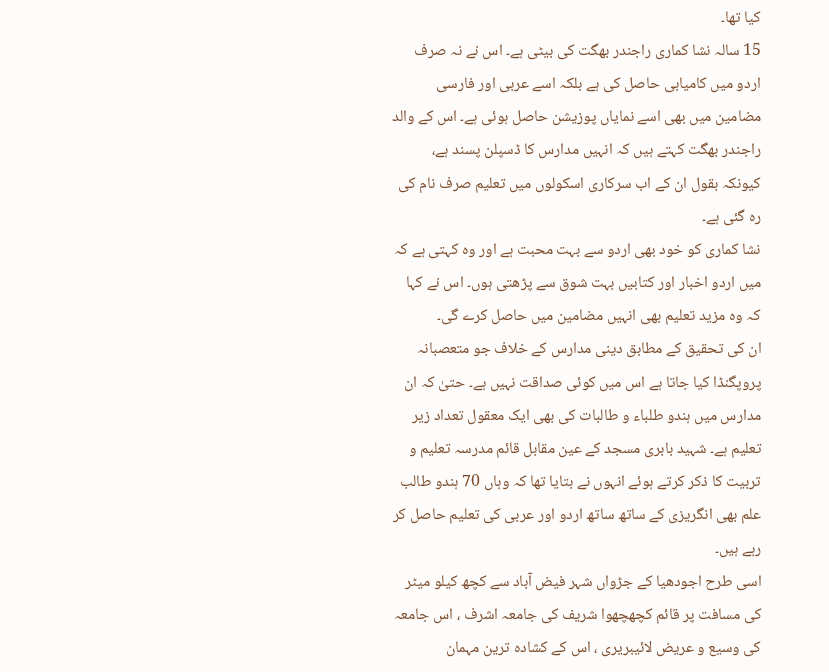کیا تھا۔
15 سالہ نشا کماری راجندر بھگت کی بیٹی ہے۔ اس نے نہ صرف اردو میں کامیابی حاصل کی ہے بلکہ اسے عربی اور فارسی مضامین میں بھی اسے نمایاں پوزیشن حاصل ہوئی ہے۔ اس کے والد راجندر بھگت کہتے ہیں کہ انہیں مدارس کا ڈسپلن پسند ہے، کیونکہ بقول ان کے اب سرکاری اسکولوں میں تعلیم صرف نام کی رہ گئی ہے۔
نشا کماری کو خود بھی اردو سے بہت محبت ہے اور وہ کہتی ہے کہ میں اردو اخبار اور کتابیں بہت شوق سے پڑھتی ہوں۔ اس نے کہا کہ وہ مزید تعلیم بھی انہیں مضامین میں حاصل کرے گی۔
ان کی تحقیق کے مطابق دینی مدارس کے خلاف جو متعصبانہ پروپگنڈا کیا جاتا ہے اس میں کوئی صداقت نہیں ہے۔ حتیٰ کہ ان مدارس میں ہندو طلباء و طالبات کی بھی ایک معقول تعداد زیر تعلیم ہے۔ شہید بابری مسجد کے عین مقابل قائم مدرسہ تعلیم و تربیت کا ذکر کرتے ہوئے انہوں نے بتایا تھا کہ وہاں 70 ہندو طالب علم بھی انگریزی کے ساتھ ساتھ اردو اور عربی کی تعلیم حاصل کر رہے ہیں۔
اسی طرح اجودھیا کے جڑواں شہر فیض آباد سے کچھ کیلو میٹر کی مسافت پر قائم کچھچھوا شریف کی جامعہ اشرف ، اس جامعہ کی وسیع و عریض لائیبریری ، اس کے کشادہ ترین مہمان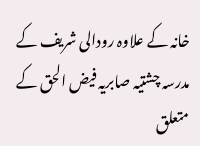خانہ کے علاوہ رودالی شریف کے مدرسہ چشتیہ صابریہ فیض الحق کے متعلق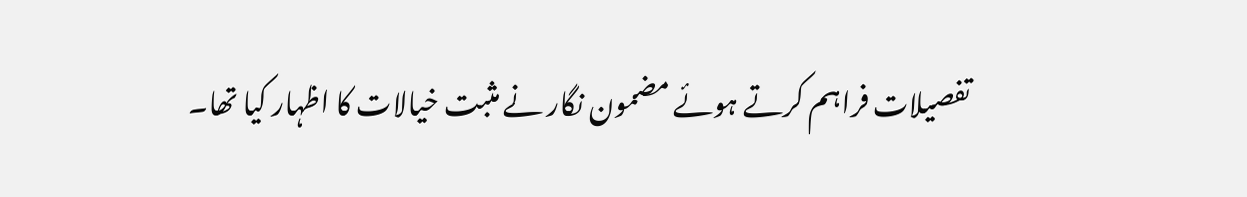تفصیلات فراہم کرتے ہوئے مضمون نگار نے مثبت خیالات کا اظہار کیا تھا۔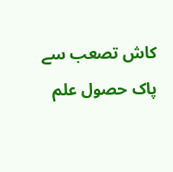کاش تصعب سے پاک حصول علم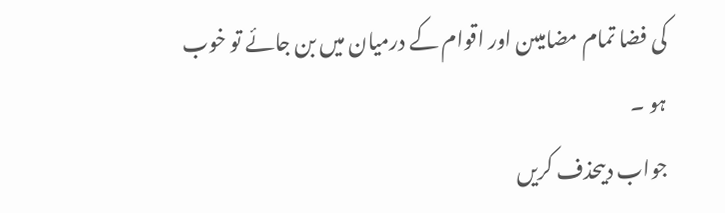کی فضا تمام مضامیںن اور اقوام کے درمیان میں بن جائے تو خوب ہو ۔
جواب دیںحذف کریں